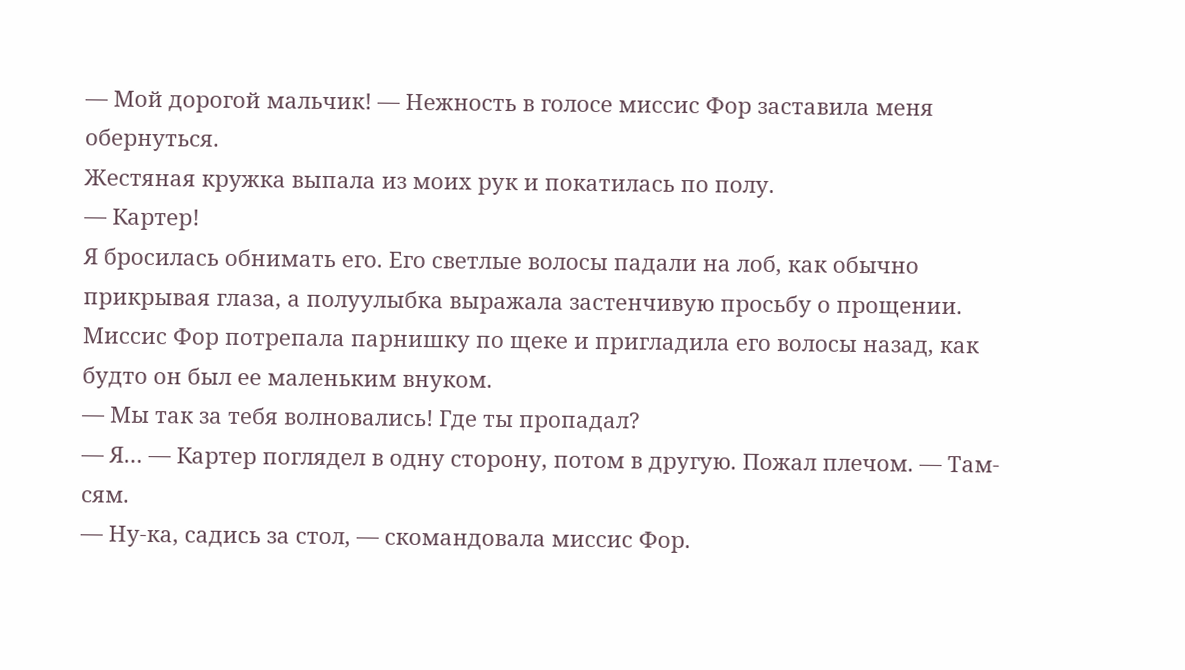— Мой дорогой мальчик! — Нежность в голосе миссис Фор заставила меня обернуться.
Жестяная кружка выпала из моих рук и покатилась по полу.
— Картер!
Я бросилась обнимать его. Его светлые волосы падали на лоб, как обычно прикрывая глаза, а полуулыбка выражала застенчивую просьбу о прощении.
Миссис Фор потрепала парнишку по щеке и пригладила его волосы назад, как будто он был ее маленьким внуком.
— Мы так за тебя волновались! Где ты пропадал?
— Я… — Картер поглядел в одну сторону, потом в другую. Пожал плечом. — Там-сям.
— Ну-ка, садись за стол, — скомандовала миссис Фор.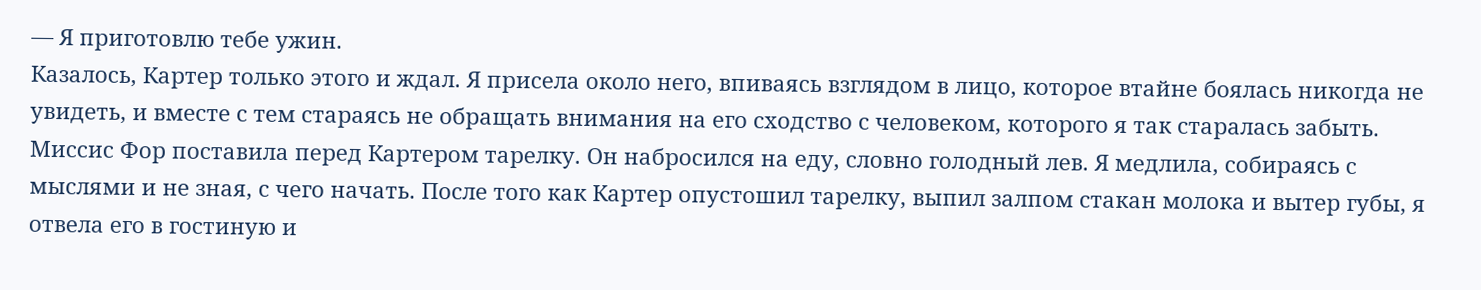— Я приготовлю тебе ужин.
Казалось, Картер только этого и ждал. Я присела около него, впиваясь взглядом в лицо, которое втайне боялась никогда не увидеть, и вместе с тем стараясь не обращать внимания на его сходство с человеком, которого я так старалась забыть.
Миссис Фор поставила перед Картером тарелку. Он набросился на еду, словно голодный лев. Я медлила, собираясь с мыслями и не зная, с чего начать. После того как Картер опустошил тарелку, выпил залпом стакан молока и вытер губы, я отвела его в гостиную и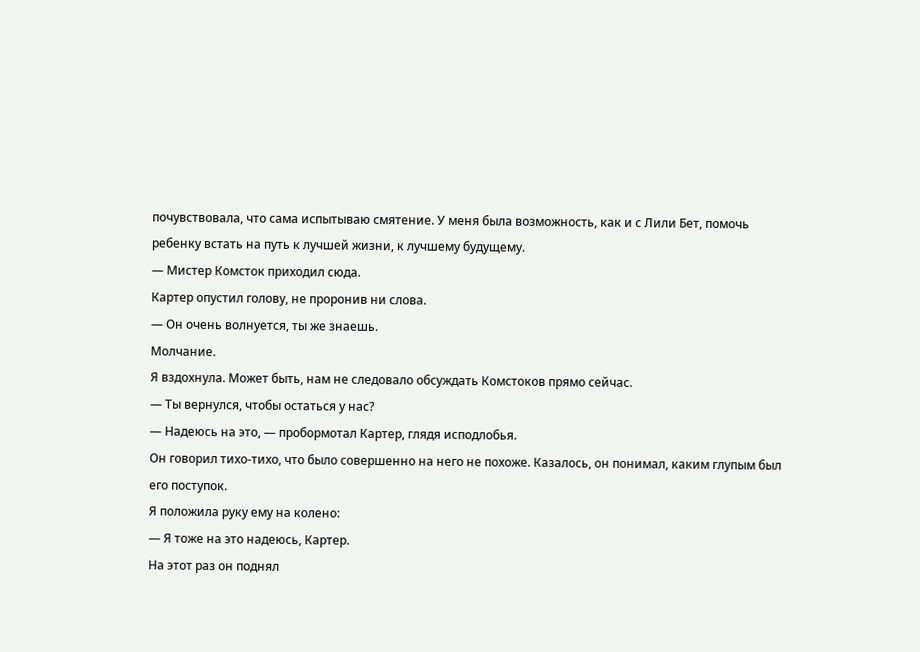почувствовала, что сама испытываю смятение. У меня была возможность, как и с Лили Бет, помочь ребенку встать на путь к лучшей жизни, к лучшему будущему.
— Мистер Комсток приходил сюда.
Картер опустил голову, не проронив ни слова.
— Он очень волнуется, ты же знаешь.
Молчание.
Я вздохнула. Может быть, нам не следовало обсуждать Комстоков прямо сейчас.
— Ты вернулся, чтобы остаться у нас?
— Надеюсь на это, — пробормотал Картер, глядя исподлобья.
Он говорил тихо-тихо, что было совершенно на него не похоже. Казалось, он понимал, каким глупым был его поступок.
Я положила руку ему на колено:
— Я тоже на это надеюсь, Картер.
На этот раз он поднял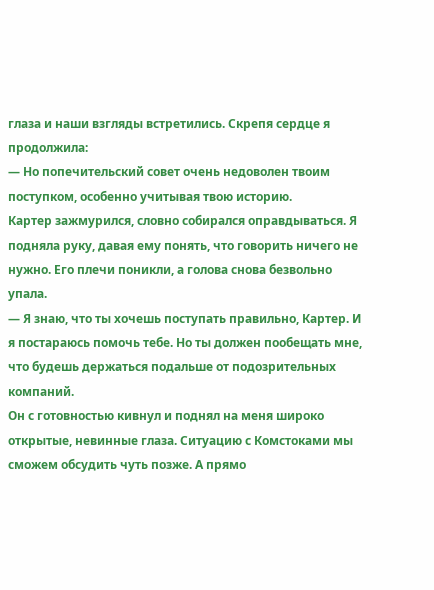глаза и наши взгляды встретились. Скрепя сердце я продолжила:
— Но попечительский совет очень недоволен твоим поступком, особенно учитывая твою историю.
Картер зажмурился, словно собирался оправдываться. Я подняла руку, давая ему понять, что говорить ничего не нужно. Его плечи поникли, а голова снова безвольно упала.
— Я знаю, что ты хочешь поступать правильно, Картер. И я постараюсь помочь тебе. Но ты должен пообещать мне, что будешь держаться подальше от подозрительных компаний.
Он с готовностью кивнул и поднял на меня широко открытые, невинные глаза. Ситуацию с Комстоками мы сможем обсудить чуть позже. А прямо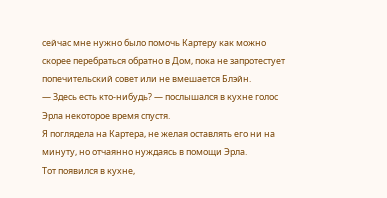сейчас мне нужно было помочь Картеру как можно скорее перебраться обратно в Дом, пока не запротестует попечительский совет или не вмешается Блэйн.
— Здесь есть кто-нибудь? — послышался в кухне голос Эрла некоторое время спустя.
Я поглядела на Картера, не желая оставлять его ни на минуту, но отчаянно нуждаясь в помощи Эрла.
Тот появился в кухне,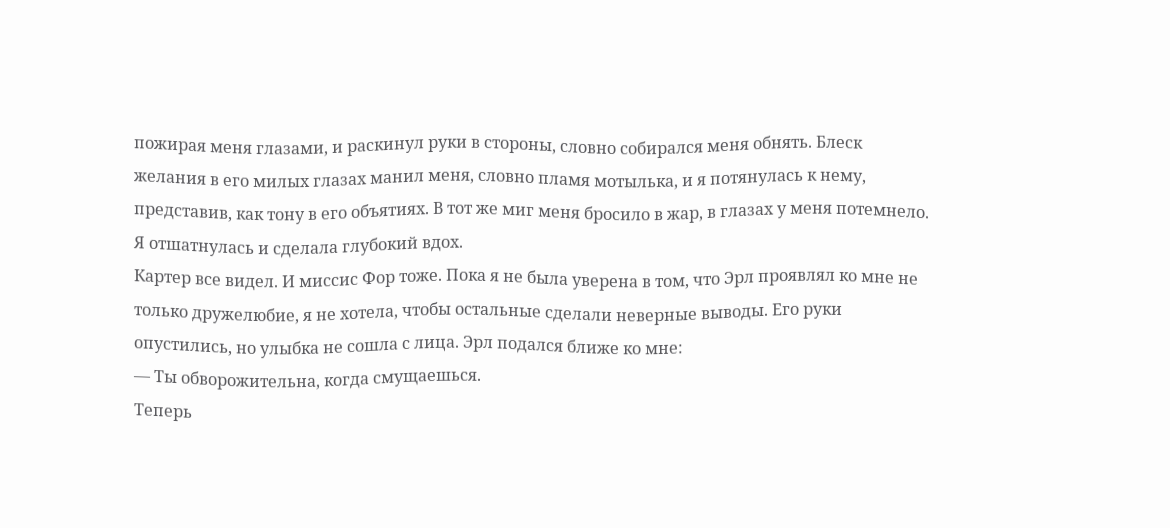пожирая меня глазами, и раскинул руки в стороны, словно собирался меня обнять. Блеск желания в его милых глазах манил меня, словно пламя мотылька, и я потянулась к нему, представив, как тону в его объятиях. В тот же миг меня бросило в жар, в глазах у меня потемнело. Я отшатнулась и сделала глубокий вдох.
Картер все видел. И миссис Фор тоже. Пока я не была уверена в том, что Эрл проявлял ко мне не только дружелюбие, я не хотела, чтобы остальные сделали неверные выводы. Его руки опустились, но улыбка не сошла с лица. Эрл подался ближе ко мне:
— Ты обворожительна, когда смущаешься.
Теперь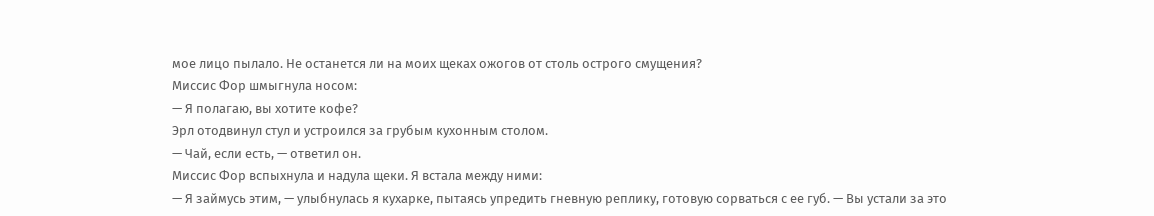мое лицо пылало. Не останется ли на моих щеках ожогов от столь острого смущения?
Миссис Фор шмыгнула носом:
— Я полагаю, вы хотите кофе?
Эрл отодвинул стул и устроился за грубым кухонным столом.
— Чай, если есть, — ответил он.
Миссис Фор вспыхнула и надула щеки. Я встала между ними:
— Я займусь этим, — улыбнулась я кухарке, пытаясь упредить гневную реплику, готовую сорваться с ее губ. — Вы устали за это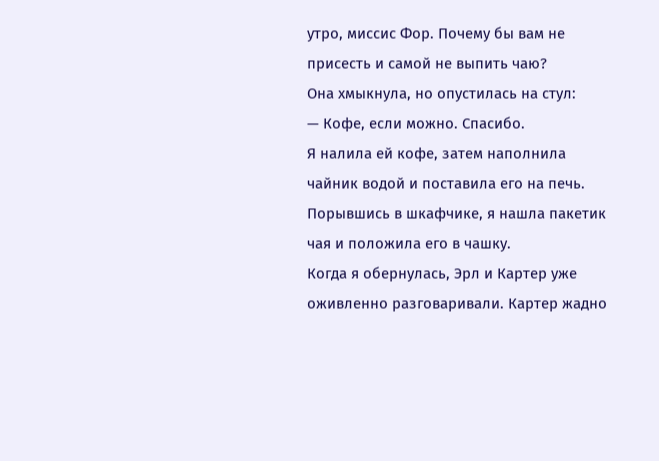утро, миссис Фор. Почему бы вам не присесть и самой не выпить чаю?
Она хмыкнула, но опустилась на стул:
— Кофе, если можно. Спасибо.
Я налила ей кофе, затем наполнила чайник водой и поставила его на печь. Порывшись в шкафчике, я нашла пакетик чая и положила его в чашку.
Когда я обернулась, Эрл и Картер уже оживленно разговаривали. Картер жадно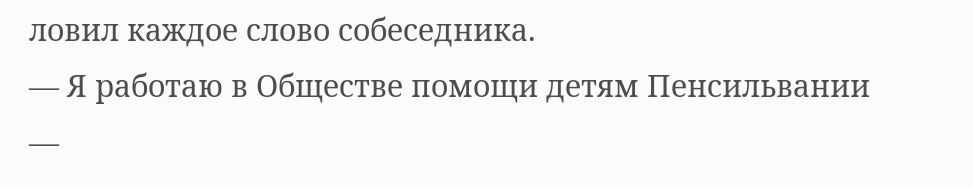ловил каждое слово собеседника.
— Я работаю в Обществе помощи детям Пенсильвании —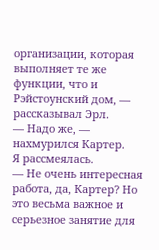организации, которая выполняет те же функции, что и Рэйстоунский дом, — рассказывал Эрл.
— Надо же, — нахмурился Картер.
Я рассмеялась.
— Не очень интересная работа, да, Картер? Но это весьма важное и серьезное занятие для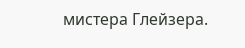мистера Глейзера.